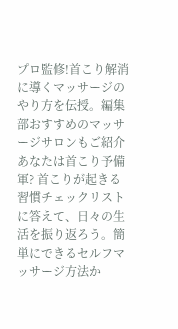プロ監修!首こり解消に導くマッサージのやり方を伝授。編集部おすすめのマッサージサロンもご紹介
あなたは首こり予備軍? 首こりが起きる習慣チェックリストに答えて、日々の生活を振り返ろう。簡単にできるセルフマッサージ方法か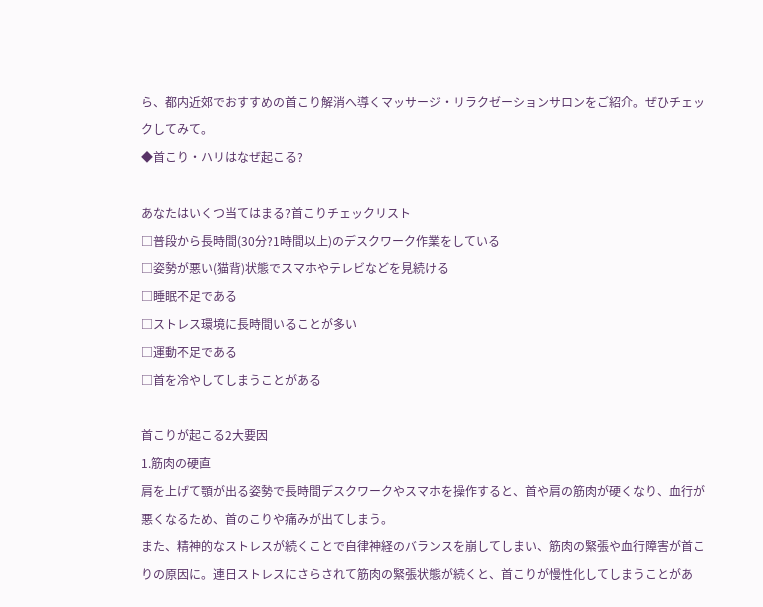ら、都内近郊でおすすめの首こり解消へ導くマッサージ・リラクゼーションサロンをご紹介。ぜひチェックしてみて。
◆首こり・ハリはなぜ起こる?

あなたはいくつ当てはまる?首こりチェックリスト
□普段から長時間(30分?1時間以上)のデスクワーク作業をしている
□姿勢が悪い(猫背)状態でスマホやテレビなどを見続ける
□睡眠不足である
□ストレス環境に長時間いることが多い
□運動不足である
□首を冷やしてしまうことがある

首こりが起こる2大要因
1.筋肉の硬直
肩を上げて顎が出る姿勢で長時間デスクワークやスマホを操作すると、首や肩の筋肉が硬くなり、血行が悪くなるため、首のこりや痛みが出てしまう。
また、精神的なストレスが続くことで自律神経のバランスを崩してしまい、筋肉の緊張や血行障害が首こりの原因に。連日ストレスにさらされて筋肉の緊張状態が続くと、首こりが慢性化してしまうことがあ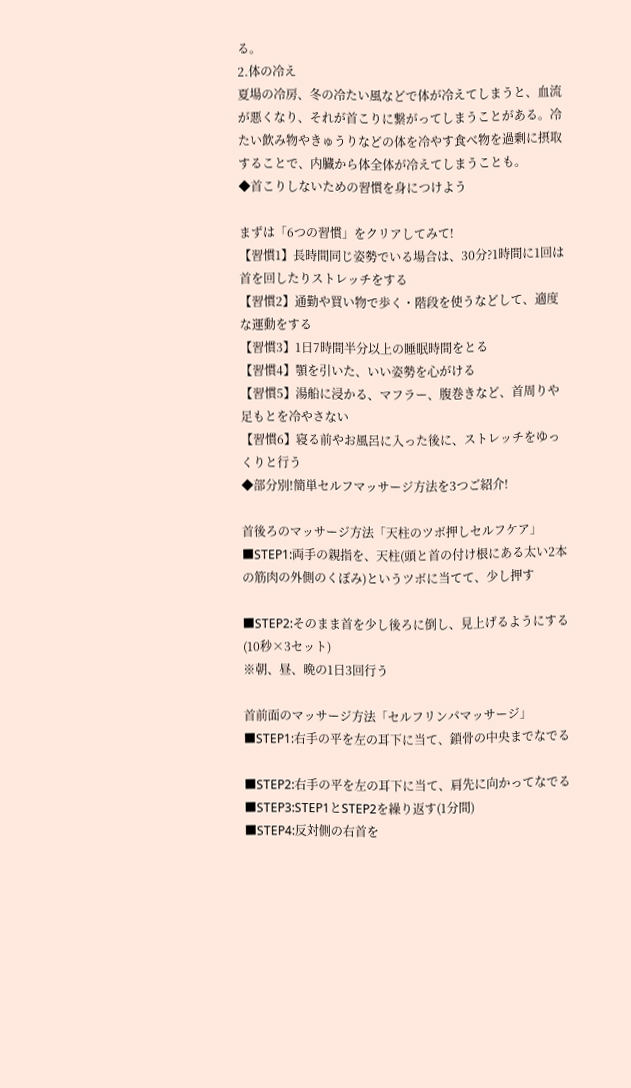る。
2.体の冷え
夏場の冷房、冬の冷たい風などで体が冷えてしまうと、血流が悪くなり、それが首こりに繋がってしまうことがある。冷たい飲み物やきゅうりなどの体を冷やす食べ物を過剰に摂取することで、内臓から体全体が冷えてしまうことも。
◆首こりしないための習慣を身につけよう

まずは「6つの習慣」をクリアしてみて!
【習慣1】長時間同じ姿勢でいる場合は、30分?1時間に1回は首を回したりストレッチをする
【習慣2】通勤や買い物で歩く・階段を使うなどして、適度な運動をする
【習慣3】1日7時間半分以上の睡眠時間をとる
【習慣4】顎を引いた、いい姿勢を心がける
【習慣5】湯船に浸かる、マフラー、腹巻きなど、首周りや足もとを冷やさない
【習慣6】寝る前やお風呂に入った後に、ストレッチをゆっくりと行う
◆部分別!簡単セルフマッサージ方法を3つご紹介!

首後ろのマッサージ方法「天柱のツボ押しセルフケア」
■STEP1:両手の親指を、天柱(頭と首の付け根にある太い2本の筋肉の外側のくぼみ)というツボに当てて、少し押す

■STEP2:そのまま首を少し後ろに倒し、見上げるようにする(10秒×3セット)
※朝、昼、晩の1日3回行う

首前面のマッサージ方法「セルフリンパマッサージ」
■STEP1:右手の平を左の耳下に当て、鎖骨の中央までなでる

■STEP2:右手の平を左の耳下に当て、肩先に向かってなでる
■STEP3:STEP1とSTEP2を繰り返す(1分間)
■STEP4:反対側の右首を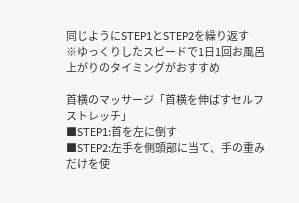同じようにSTEP1とSTEP2を繰り返す
※ゆっくりしたスピードで1日1回お風呂上がりのタイミングがおすすめ

首横のマッサージ「首横を伸ばすセルフストレッチ」
■STEP1:首を左に倒す
■STEP2:左手を側頭部に当て、手の重みだけを使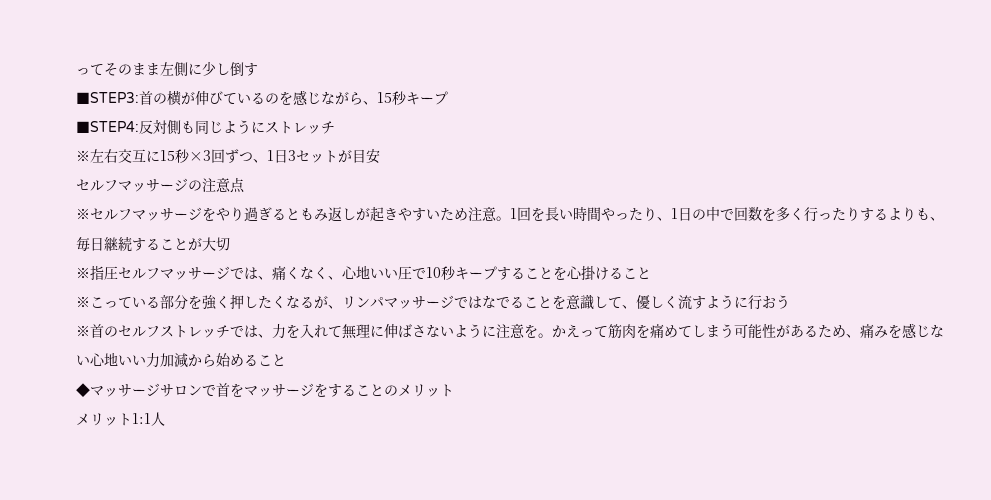ってそのまま左側に少し倒す
■STEP3:首の横が伸びているのを感じながら、15秒キープ
■STEP4:反対側も同じようにストレッチ
※左右交互に15秒×3回ずつ、1日3セットが目安
セルフマッサージの注意点
※セルフマッサージをやり過ぎるともみ返しが起きやすいため注意。1回を長い時間やったり、1日の中で回数を多く行ったりするよりも、毎日継続することが大切
※指圧セルフマッサージでは、痛くなく、心地いい圧で10秒キープすることを心掛けること
※こっている部分を強く押したくなるが、リンパマッサージではなでることを意識して、優しく流すように行おう
※首のセルフストレッチでは、力を入れて無理に伸ばさないように注意を。かえって筋肉を痛めてしまう可能性があるため、痛みを感じない心地いい力加減から始めること
◆マッサージサロンで首をマッサージをすることのメリット
メリット1:1人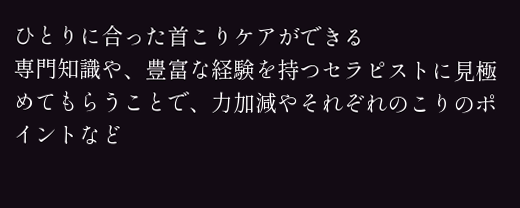ひとりに合った首こりケアができる
専門知識や、豊富な経験を持つセラピストに見極めてもらうことで、力加減やそれぞれのこりのポイントなど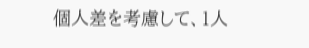個人差を考慮して、1人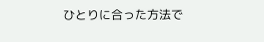ひとりに合った方法で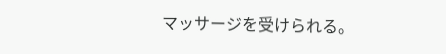マッサージを受けられる。